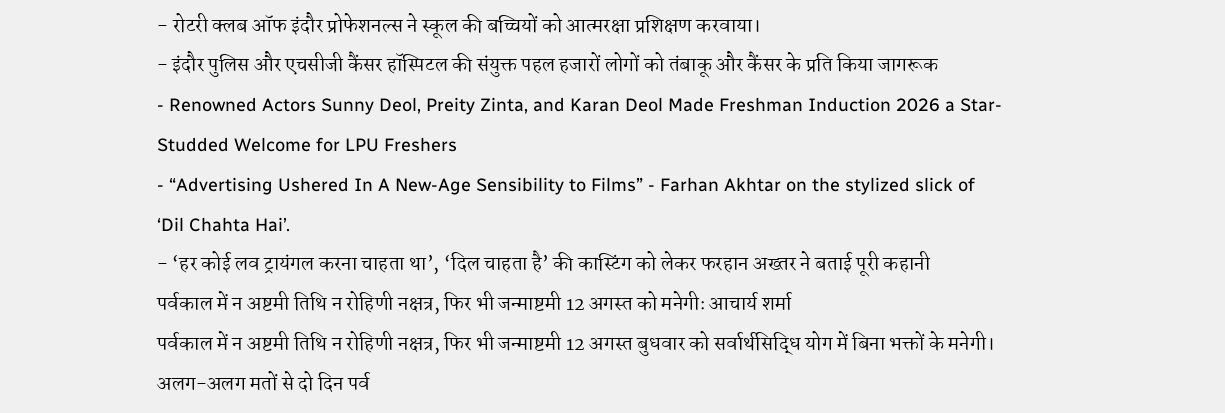- रोटरी क्लब ऑफ इंदौर प्रोफेशनल्स ने स्कूल की बच्चियों को आत्मरक्षा प्रशिक्षण करवाया।
- इंदौर पुलिस और एचसीजी कैंसर हॉस्पिटल की संयुक्त पहल हजारों लोगों को तंबाकू और कैंसर के प्रति किया जागरूक
- Renowned Actors Sunny Deol, Preity Zinta, and Karan Deol Made Freshman Induction 2026 a Star-Studded Welcome for LPU Freshers
- “Advertising Ushered In A New-Age Sensibility to Films” - Farhan Akhtar on the stylized slick of ‘Dil Chahta Hai’.
- ‘हर कोई लव ट्रायंगल करना चाहता था’, ‘दिल चाहता है’ की कास्टिंग को लेकर फरहान अख्तर ने बताई पूरी कहानी
पर्वकाल में न अष्टमी तिथि न रोहिणी नक्षत्र, फिर भी जन्माष्टमी 12 अगस्त को मनेगीः आचार्य शर्मा
पर्वकाल में न अष्टमी तिथि न रोहिणी नक्षत्र, फिर भी जन्माष्टमी 12 अगस्त बुधवार को सर्वार्थसिद्धि योग में बिना भक्तों के मनेगी। अलग-अलग मतों से दो दिन पर्व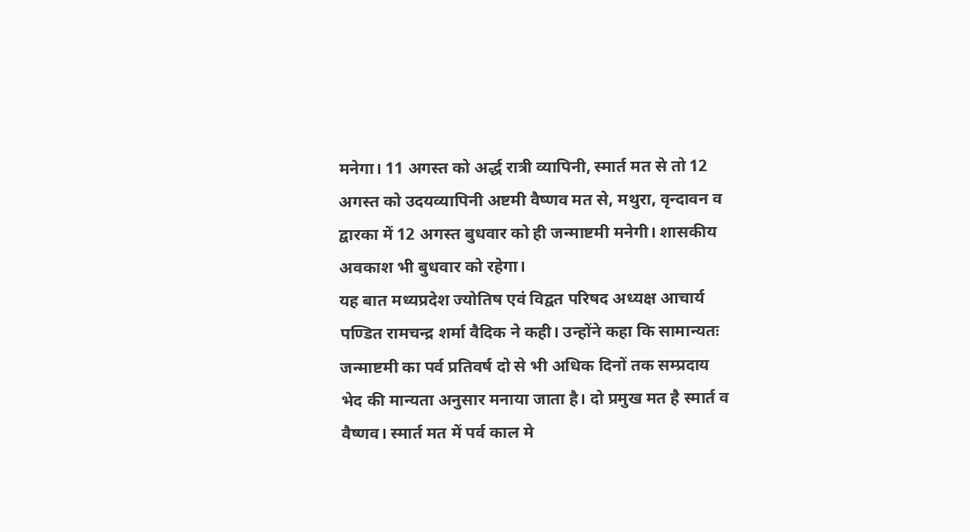मनेगा। 11 अगस्त को अर्द्ध रात्री व्यापिनी, स्मार्त मत से तो 12 अगस्त को उदयव्यापिनी अष्टमी वैष्णव मत से, मथुरा, वृन्दावन व द्वारका में 12 अगस्त बुधवार को ही जन्माष्टमी मनेगी। शासकीय अवकाश भी बुधवार को रहेगा।
यह बात मध्यप्रदेश ज्योतिष एवं विद्वत परिषद अध्यक्ष आचार्य पण्डित रामचन्द्र शर्मा वैदिक ने कही। उन्होंने कहा कि सामान्यतः जन्माष्टमी का पर्व प्रतिवर्ष दो से भी अधिक दिनों तक सम्प्रदाय भेद की मान्यता अनुसार मनाया जाता है। दो प्रमुख मत है स्मार्त व वैष्णव। स्मार्त मत में पर्व काल मे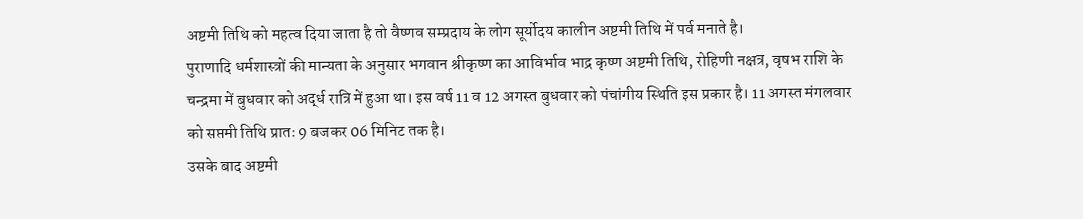अष्टमी तिथि को महत्व दिया जाता है तो वैष्णव सम्प्रदाय के लोग सूर्योदय कालीन अष्टमी तिथि में पर्व मनाते है।
पुराणादि धर्मशास्त्रों की मान्यता के अनुसार भगवान श्रीकृष्ण का आविर्भाव भाद्र कृष्ण अष्टमी तिथि, रोहिणी नक्षत्र, वृषभ राशि के चन्द्रमा में बुधवार को अर्द्ध रात्रि में हुआ था। इस वर्ष 11 व 12 अगस्त बुधवार को पंचांगीय स्थिति इस प्रकार है। 11 अगस्त मंगलवार को सप्तमी तिथि प्रातः 9 बजकर 06 मिनिट तक है।
उसके बाद अष्टमी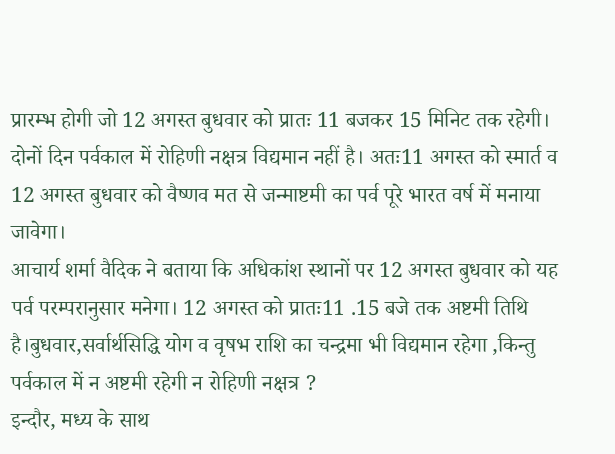प्रारम्भ होगी जो 12 अगस्त बुधवार को प्रातः 11 बजकर 15 मिनिट तक रहेगी। दोनों दिन पर्वकाल में रोहिणी नक्षत्र विद्यमान नहीं है। अतः11 अगस्त को स्मार्त व 12 अगस्त बुधवार को वैष्णव मत से जन्माष्टमी का पर्व पूरे भारत वर्ष में मनाया जावेगा।
आचार्य शर्मा वैदिक ने बताया कि अधिकांश स्थानों पर 12 अगस्त बुधवार को यह पर्व परम्परानुसार मनेगा। 12 अगस्त को प्रातः11 .15 बजे तक अष्टमी तिथि है।बुधवार,सर्वार्थसिद्धि योग व वृषभ राशि का चन्द्रमा भी विद्यमान रहेगा ,किन्तु पर्वकाल में न अष्टमी रहेगी न रोहिणी नक्षत्र ?
इन्दौर, मध्य के साथ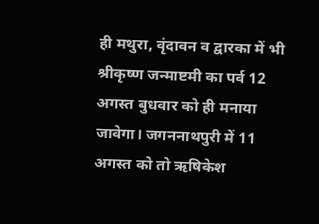ही मथुरा, वृंदावन व द्वारका में भी श्रीकृष्ण जन्माष्टमी का पर्व 12 अगस्त बुधवार को ही मनाया जावेगा। जगननाथपुरी में 11 अगस्त को तो ऋषिकेश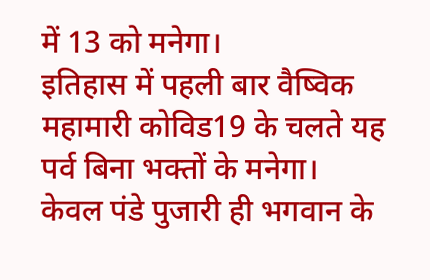में 13 को मनेगा।
इतिहास में पहली बार वैष्विक महामारी कोविड19 के चलते यह पर्व बिना भक्तों के मनेगा।
केवल पंडे पुजारी ही भगवान के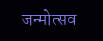जन्मोत्सव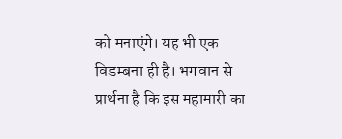को मनाएंगे। यह भी एक विडम्बना ही है। भगवान से प्रार्थना है कि इस महामारी का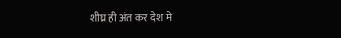शीघ्र ही अंत कर देश मे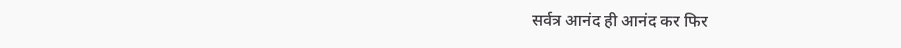सर्वत्र आनंद ही आनंद कर फिर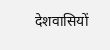देशवासियों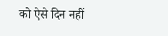को ऐसे दिन नहीं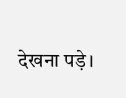देखना पड़े।